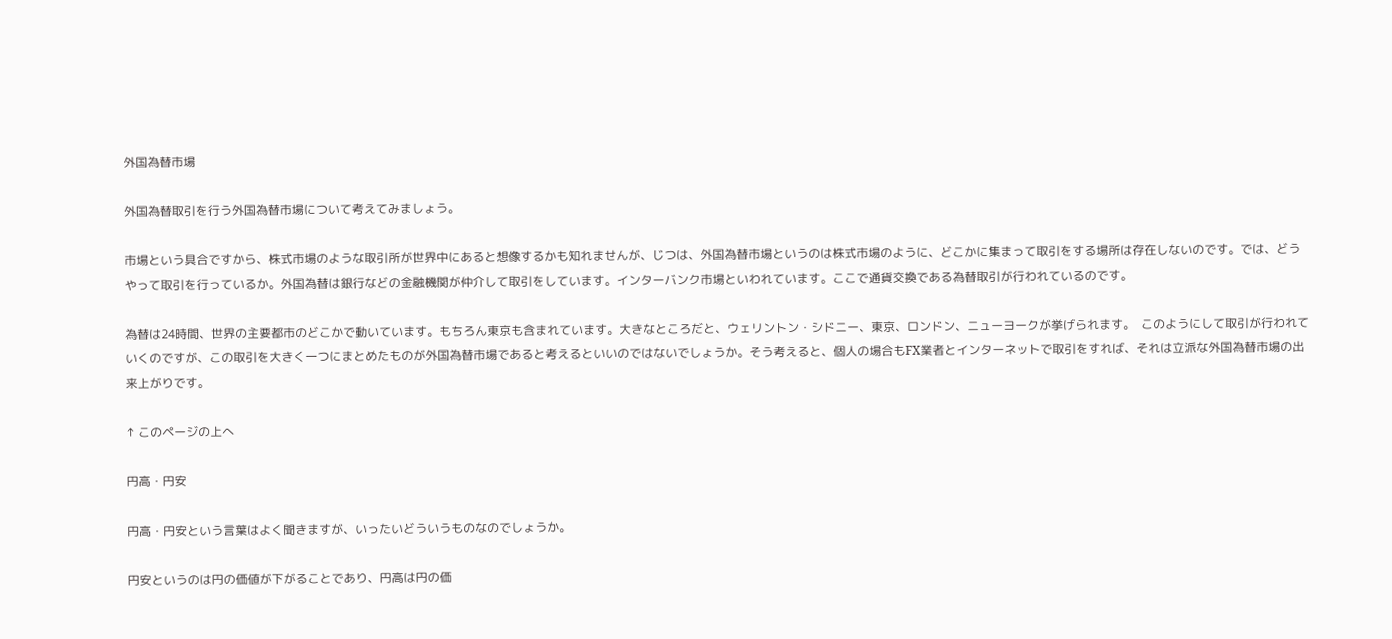外国為替市場

外国為替取引を行う外国為替市場について考えてみましょう。

市場という具合ですから、株式市場のような取引所が世界中にあると想像するかも知れませんが、じつは、外国為替市場というのは株式市場のように、どこかに集まって取引をする場所は存在しないのです。では、どうやって取引を行っているか。外国為替は銀行などの金融機関が仲介して取引をしています。インターバンク市場といわれています。ここで通貨交換である為替取引が行われているのです。

為替は24時間、世界の主要都市のどこかで動いています。もちろん東京も含まれています。大きなところだと、ウェリントン・シドニー、東京、ロンドン、ニューヨークが挙げられます。  このようにして取引が行われていくのですが、この取引を大きく一つにまとめたものが外国為替市場であると考えるといいのではないでしょうか。そう考えると、個人の場合もFX業者とインターネットで取引をすれば、それは立派な外国為替市場の出来上がりです。

↑ このページの上へ

円高・円安

円高・円安という言葉はよく聞きますが、いったいどういうものなのでしょうか。

円安というのは円の価値が下がることであり、円高は円の価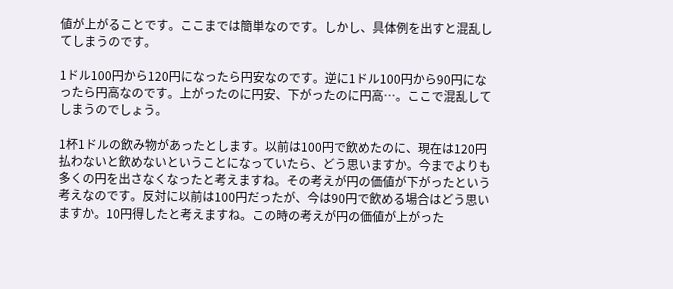値が上がることです。ここまでは簡単なのです。しかし、具体例を出すと混乱してしまうのです。

1ドル100円から120円になったら円安なのです。逆に1ドル100円から90円になったら円高なのです。上がったのに円安、下がったのに円高…。ここで混乱してしまうのでしょう。

1杯1ドルの飲み物があったとします。以前は100円で飲めたのに、現在は120円払わないと飲めないということになっていたら、どう思いますか。今までよりも多くの円を出さなくなったと考えますね。その考えが円の価値が下がったという考えなのです。反対に以前は100円だったが、今は90円で飲める場合はどう思いますか。10円得したと考えますね。この時の考えが円の価値が上がった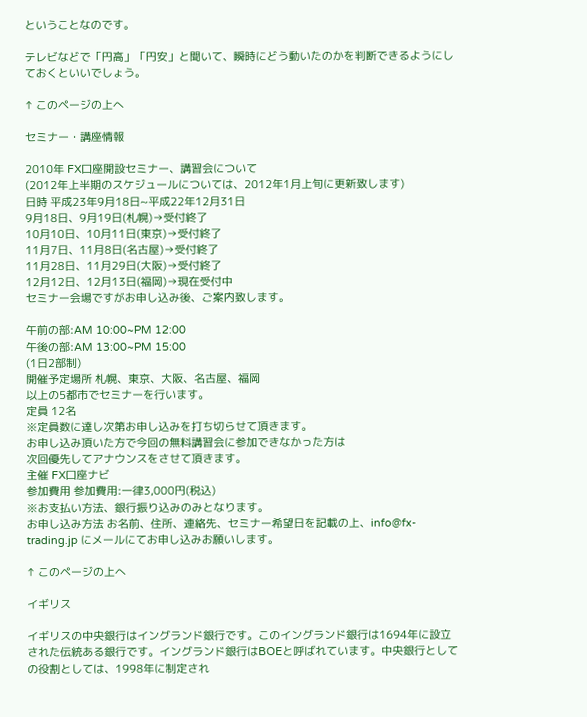ということなのです。

テレビなどで「円高」「円安」と聞いて、瞬時にどう動いたのかを判断できるようにしておくといいでしょう。

↑ このページの上へ

セミナー・講座情報

2010年 FX口座開設セミナー、講習会について
(2012年上半期のスケジュールについては、2012年1月上旬に更新致します)
日時 平成23年9月18日~平成22年12月31日
9月18日、9月19日(札幌)→受付終了
10月10日、10月11日(東京)→受付終了
11月7日、11月8日(名古屋)→受付終了
11月28日、11月29日(大阪)→受付終了
12月12日、12月13日(福岡)→現在受付中
セミナー会場ですがお申し込み後、ご案内致します。

午前の部:AM 10:00~PM 12:00
午後の部:AM 13:00~PM 15:00
(1日2部制)
開催予定場所 札幌、東京、大阪、名古屋、福岡
以上の5都市でセミナーを行います。
定員 12名
※定員数に達し次第お申し込みを打ち切らせて頂きます。
お申し込み頂いた方で今回の無料講習会に参加できなかった方は
次回優先してアナウンスをさせて頂きます。
主催 FX口座ナビ
参加費用 参加費用:一律3,000円(税込)
※お支払い方法、銀行振り込みのみとなります。
お申し込み方法 お名前、住所、連絡先、セミナー希望日を記載の上、info@fx-trading.jp にメールにてお申し込みお願いします。

↑ このページの上へ

イギリス

イギリスの中央銀行はイングランド銀行です。このイングランド銀行は1694年に設立された伝統ある銀行です。イングランド銀行はBOEと呼ばれています。中央銀行としての役割としては、1998年に制定され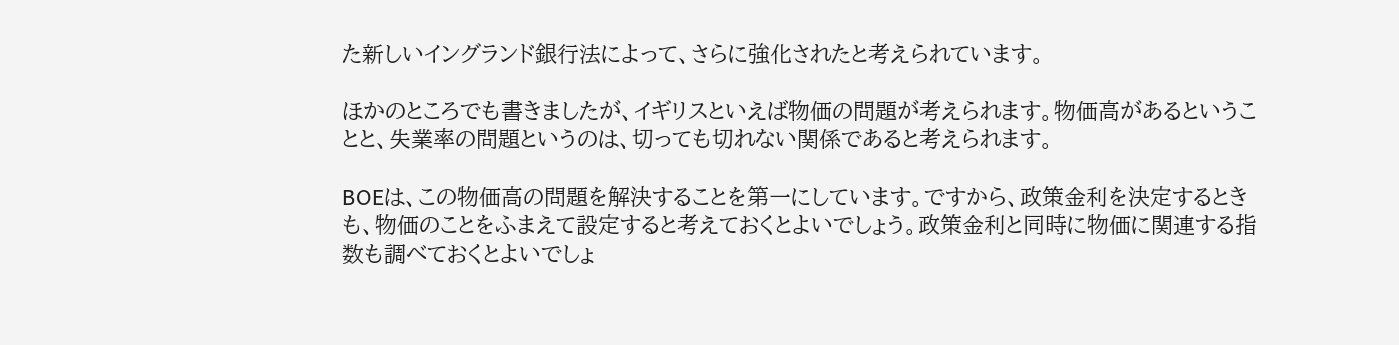た新しいイングランド銀行法によって、さらに強化されたと考えられています。

ほかのところでも書きましたが、イギリスといえば物価の問題が考えられます。物価高があるということと、失業率の問題というのは、切っても切れない関係であると考えられます。

BOEは、この物価高の問題を解決することを第一にしています。ですから、政策金利を決定するときも、物価のことをふまえて設定すると考えておくとよいでしょう。政策金利と同時に物価に関連する指数も調べておくとよいでしょ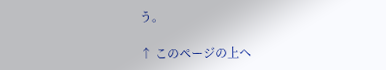う。

↑ このページの上へ